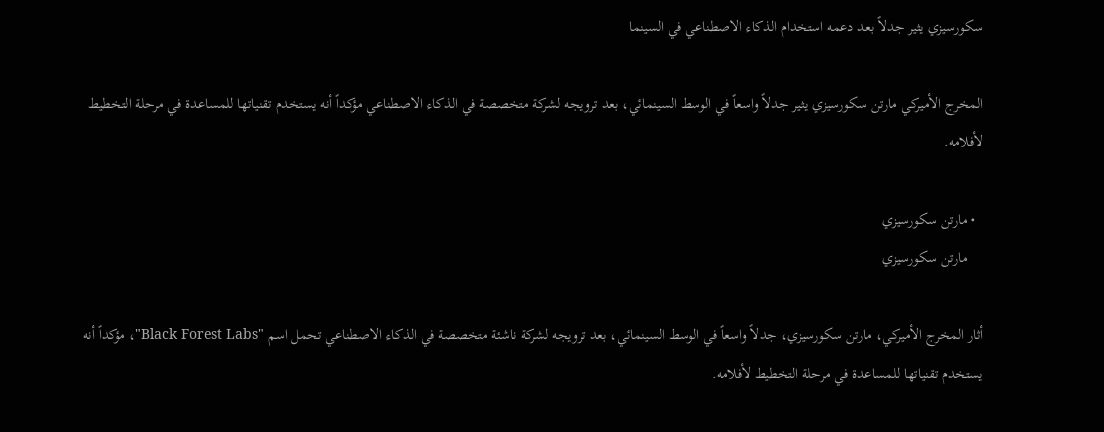سكورسيزي يثير جدلاً بعد دعمه استخدام الذكاء الاصطناعي في السينما

المخرج الأميركي مارتن سكورسيزي يثير جدلاً واسعاً في الوسط السينمائي، بعد ترويجه لشركة متخصصة في الذكاء الاصطناعي مؤكداً أنه يستخدم تقنياتها للمساعدة في مرحلة التخطيط لأفلامه.

  • مارتن سكورسيزي
    مارتن سكورسيزي

أثار المخرج الأميركي، مارتن سكورسيزي، جدلاً واسعاً في الوسط السينمائي، بعد ترويجه لشركة ناشئة متخصصة في الذكاء الاصطناعي تحمل اسم "Black Forest Labs"، مؤكداً أنه يستخدم تقنياتها للمساعدة في مرحلة التخطيط لأفلامه.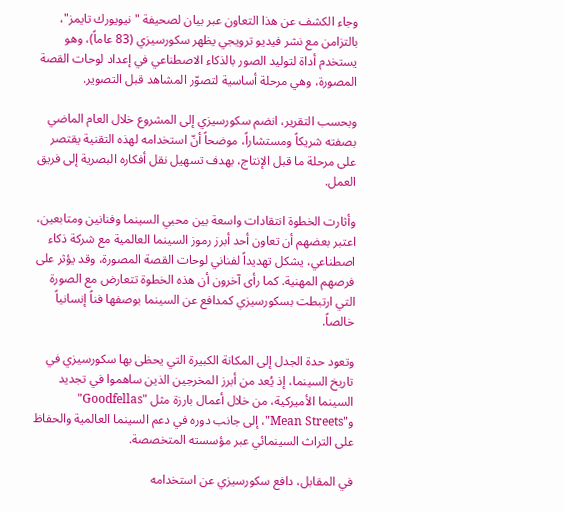وجاء الكشف عن هذا التعاون عبر بيان لصحيفة "نيويورك تايمز"، بالتزامن مع نشر فيديو ترويجي يظهر سكورسيزي (83 عاماً)، وهو يستخدم أداة لتوليد الصور بالذكاء الاصطناعي في إعداد لوحات القصة المصورة، وهي مرحلة أساسية لتصوّر المشاهد قبل التصوير.

وبحسب التقرير، انضم سكورسيزي إلى المشروع خلال العام الماضي بصفته شريكاً ومستشاراً، موضحاً أنّ استخدامه لهذه التقنية يقتصر على مرحلة ما قبل الإنتاج، بهدف تسهيل نقل أفكاره البصرية إلى فريق العمل.

وأثارت الخطوة انتقادات واسعة بين محبي السينما وفنانين ومتابعين، اعتبر بعضهم أن تعاون أحد أبرز رموز السينما العالمية مع شركة ذكاء اصطناعي، يشكل تهديداً لفناني لوحات القصة المصورة، وقد يؤثر على فرصهم المهنية. كما رأى آخرون أن هذه الخطوة تتعارض مع الصورة التي ارتبطت بسكورسيزي كمدافع عن السينما بوصفها فناً إنسانياً خالصاً.

وتعود حدة الجدل إلى المكانة الكبيرة التي يحظى بها سكورسيزي في تاريخ السينما، إذ يُعد من أبرز المخرجين الذين ساهموا في تجديد السينما الأميركية، من خلال أعمال بارزة مثل "Goodfellas" و"Mean Streets"، إلى جانب دوره في دعم السينما العالمية والحفاظ على التراث السينمائي عبر مؤسسته المتخصصة.

في المقابل، دافع سكورسيزي عن استخدامه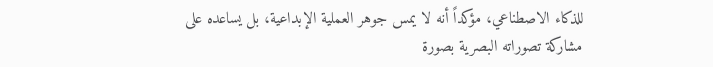للذكاء الاصطناعي، مؤكداً أنه لا يمس جوهر العملية الإبداعية، بل يساعده على مشاركة تصوراته البصرية بصورة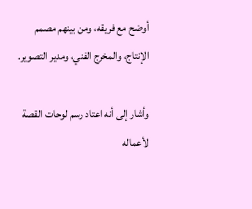أوضح مع فريقه، ومن بينهم مصمم الإنتاج، والمخرج الفني، ومدير التصوير.

وأشار إلى أنه اعتاد رسم لوحات القصة لأعماله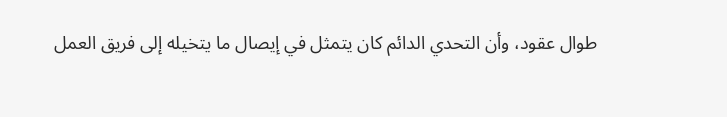طوال عقود، وأن التحدي الدائم كان يتمثل في إيصال ما يتخيله إلى فريق العمل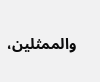والممثلين،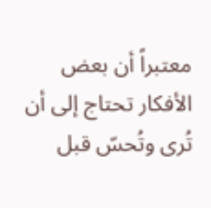معتبراً أن بعض الأفكار تحتاج إلى أن تُرى وتُحسّ قبل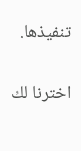تنفيذها.

اخترنا لك